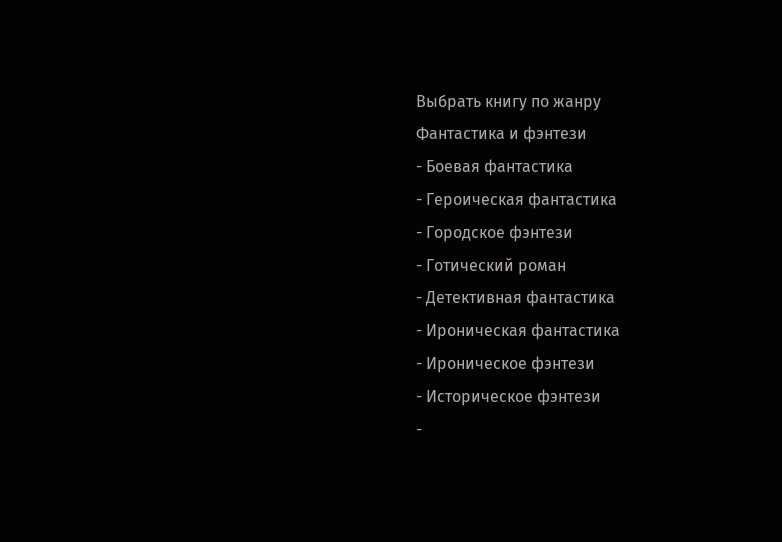Выбрать книгу по жанру
Фантастика и фэнтези
- Боевая фантастика
- Героическая фантастика
- Городское фэнтези
- Готический роман
- Детективная фантастика
- Ироническая фантастика
- Ироническое фэнтези
- Историческое фэнтези
-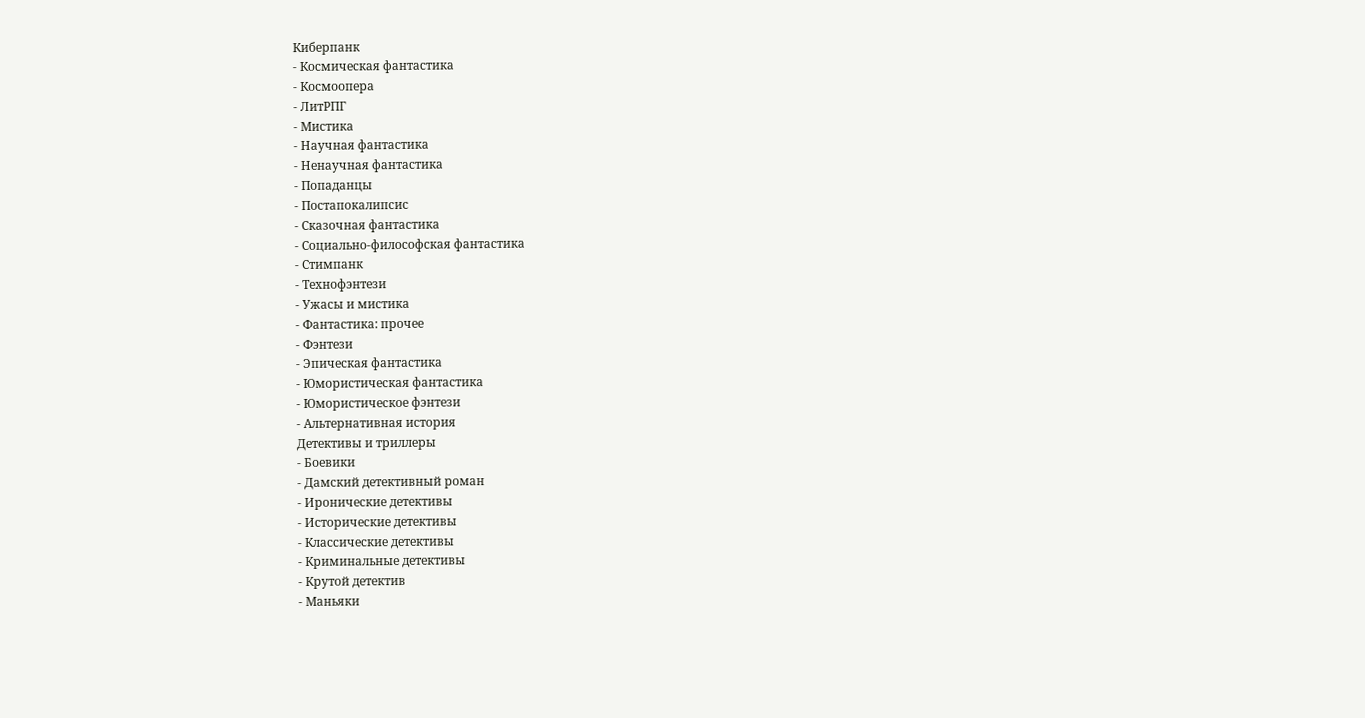Киберпанк
- Космическая фантастика
- Космоопера
- ЛитРПГ
- Мистика
- Научная фантастика
- Ненаучная фантастика
- Попаданцы
- Постапокалипсис
- Сказочная фантастика
- Социально-философская фантастика
- Стимпанк
- Технофэнтези
- Ужасы и мистика
- Фантастика: прочее
- Фэнтези
- Эпическая фантастика
- Юмористическая фантастика
- Юмористическое фэнтези
- Альтернативная история
Детективы и триллеры
- Боевики
- Дамский детективный роман
- Иронические детективы
- Исторические детективы
- Классические детективы
- Криминальные детективы
- Крутой детектив
- Маньяки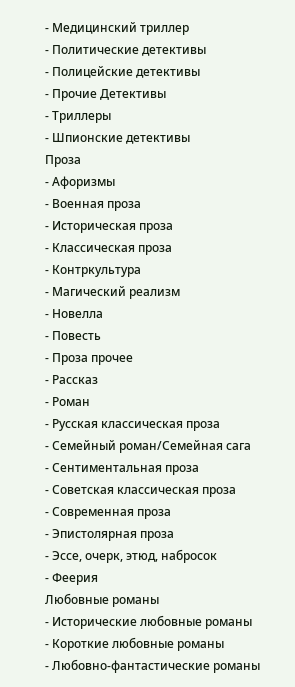- Медицинский триллер
- Политические детективы
- Полицейские детективы
- Прочие Детективы
- Триллеры
- Шпионские детективы
Проза
- Афоризмы
- Военная проза
- Историческая проза
- Классическая проза
- Контркультура
- Магический реализм
- Новелла
- Повесть
- Проза прочее
- Рассказ
- Роман
- Русская классическая проза
- Семейный роман/Семейная сага
- Сентиментальная проза
- Советская классическая проза
- Современная проза
- Эпистолярная проза
- Эссе, очерк, этюд, набросок
- Феерия
Любовные романы
- Исторические любовные романы
- Короткие любовные романы
- Любовно-фантастические романы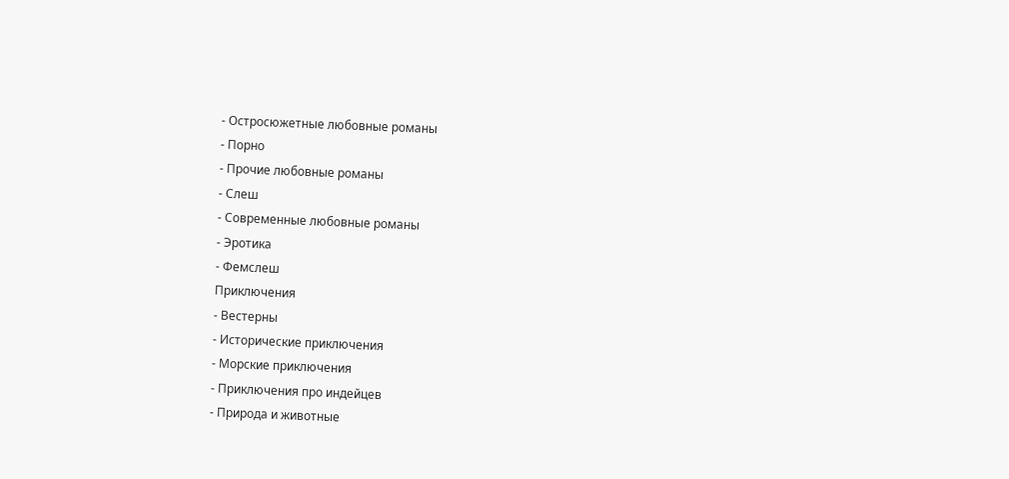- Остросюжетные любовные романы
- Порно
- Прочие любовные романы
- Слеш
- Современные любовные романы
- Эротика
- Фемслеш
Приключения
- Вестерны
- Исторические приключения
- Морские приключения
- Приключения про индейцев
- Природа и животные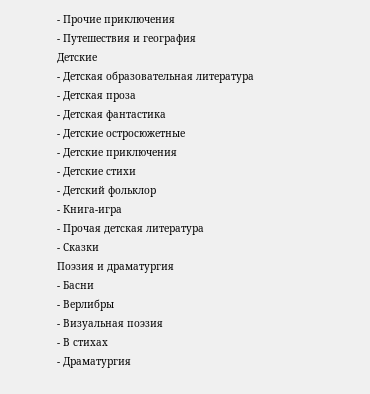- Прочие приключения
- Путешествия и география
Детские
- Детская образовательная литература
- Детская проза
- Детская фантастика
- Детские остросюжетные
- Детские приключения
- Детские стихи
- Детский фольклор
- Книга-игра
- Прочая детская литература
- Сказки
Поэзия и драматургия
- Басни
- Верлибры
- Визуальная поэзия
- В стихах
- Драматургия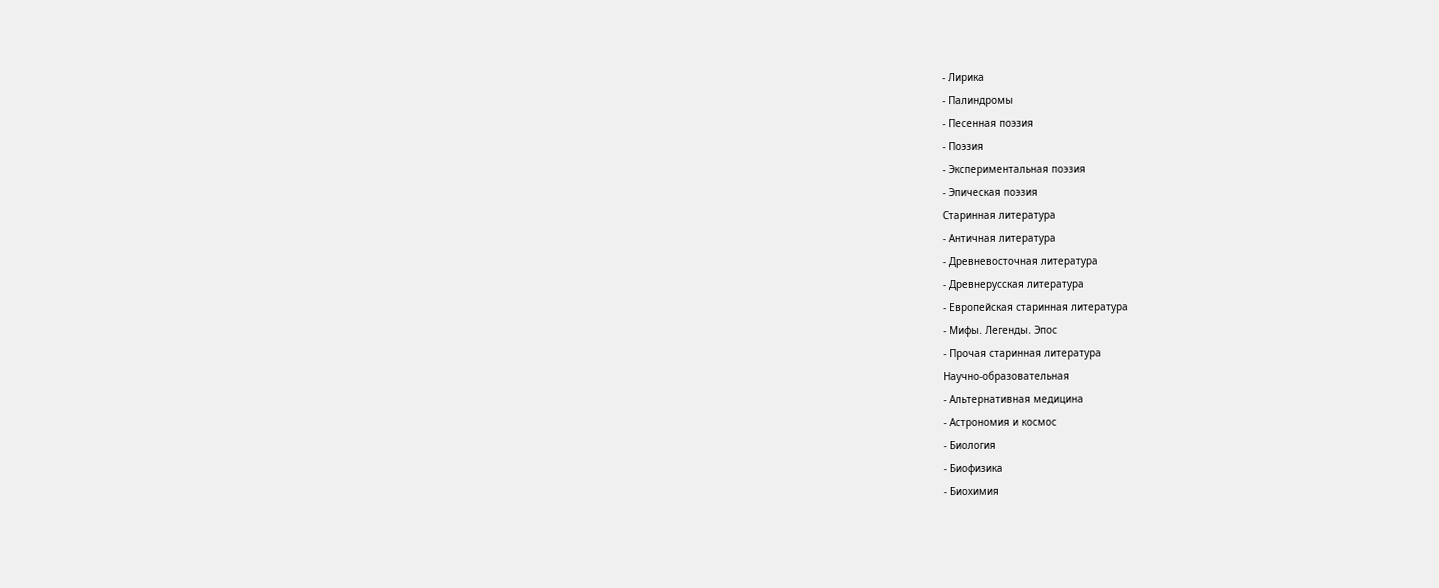- Лирика
- Палиндромы
- Песенная поэзия
- Поэзия
- Экспериментальная поэзия
- Эпическая поэзия
Старинная литература
- Античная литература
- Древневосточная литература
- Древнерусская литература
- Европейская старинная литература
- Мифы. Легенды. Эпос
- Прочая старинная литература
Научно-образовательная
- Альтернативная медицина
- Астрономия и космос
- Биология
- Биофизика
- Биохимия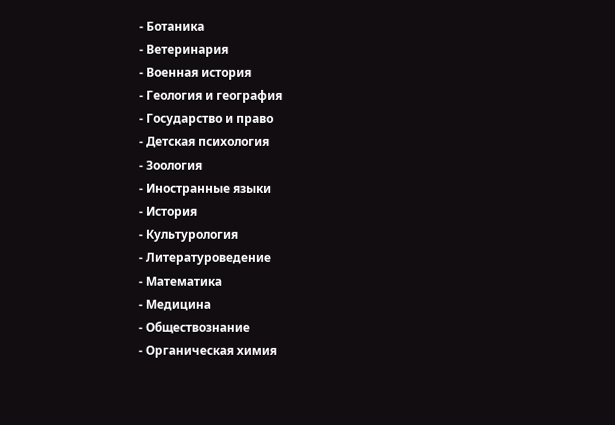- Ботаника
- Ветеринария
- Военная история
- Геология и география
- Государство и право
- Детская психология
- Зоология
- Иностранные языки
- История
- Культурология
- Литературоведение
- Математика
- Медицина
- Обществознание
- Органическая химия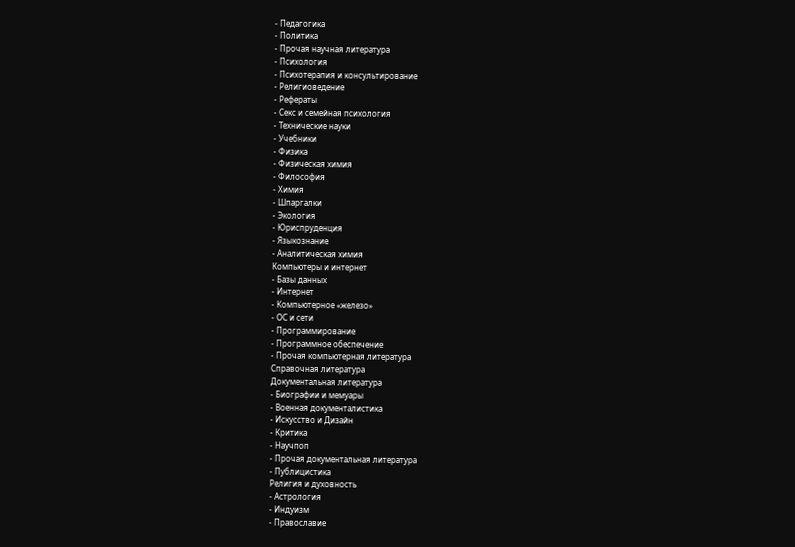- Педагогика
- Политика
- Прочая научная литература
- Психология
- Психотерапия и консультирование
- Религиоведение
- Рефераты
- Секс и семейная психология
- Технические науки
- Учебники
- Физика
- Физическая химия
- Философия
- Химия
- Шпаргалки
- Экология
- Юриспруденция
- Языкознание
- Аналитическая химия
Компьютеры и интернет
- Базы данных
- Интернет
- Компьютерное «железо»
- ОС и сети
- Программирование
- Программное обеспечение
- Прочая компьютерная литература
Справочная литература
Документальная литература
- Биографии и мемуары
- Военная документалистика
- Искусство и Дизайн
- Критика
- Научпоп
- Прочая документальная литература
- Публицистика
Религия и духовность
- Астрология
- Индуизм
- Православие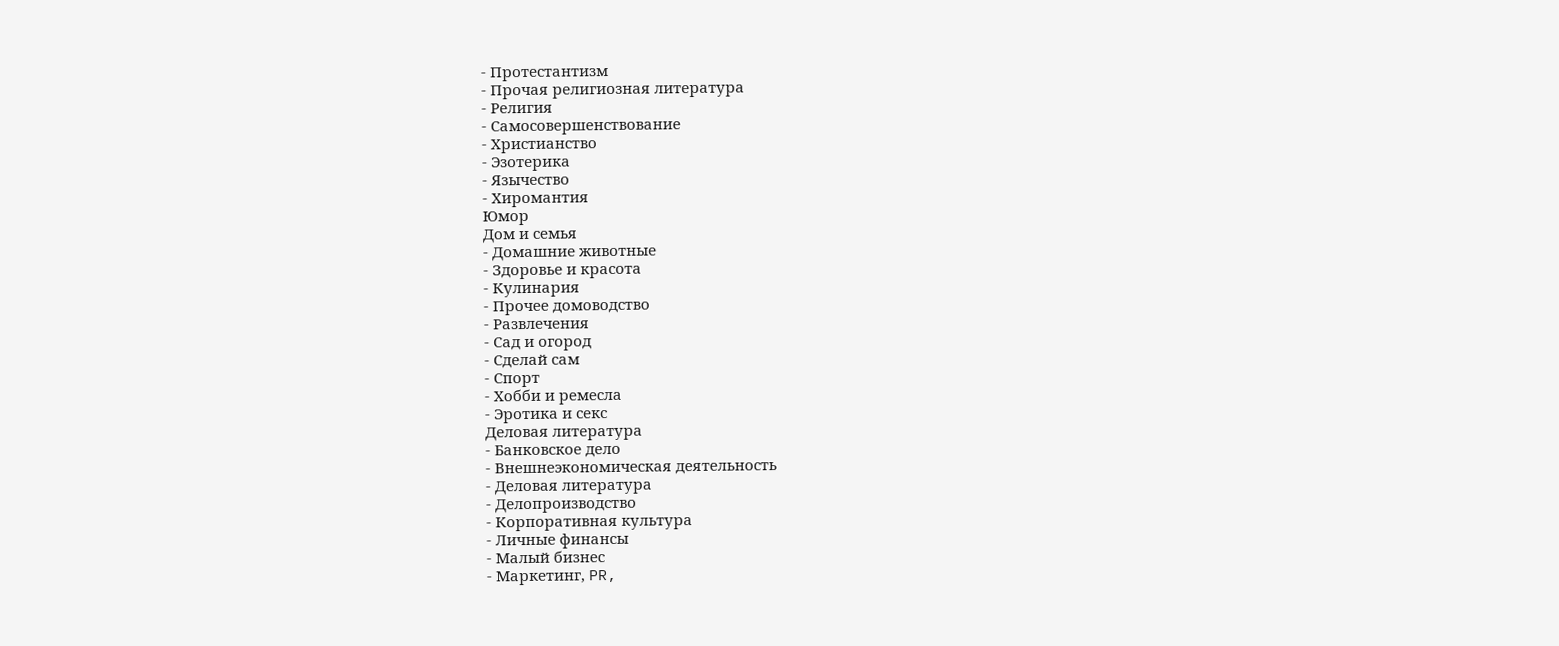- Протестантизм
- Прочая религиозная литература
- Религия
- Самосовершенствование
- Христианство
- Эзотерика
- Язычество
- Хиромантия
Юмор
Дом и семья
- Домашние животные
- Здоровье и красота
- Кулинария
- Прочее домоводство
- Развлечения
- Сад и огород
- Сделай сам
- Спорт
- Хобби и ремесла
- Эротика и секс
Деловая литература
- Банковское дело
- Внешнеэкономическая деятельность
- Деловая литература
- Делопроизводство
- Корпоративная культура
- Личные финансы
- Малый бизнес
- Маркетинг, PR,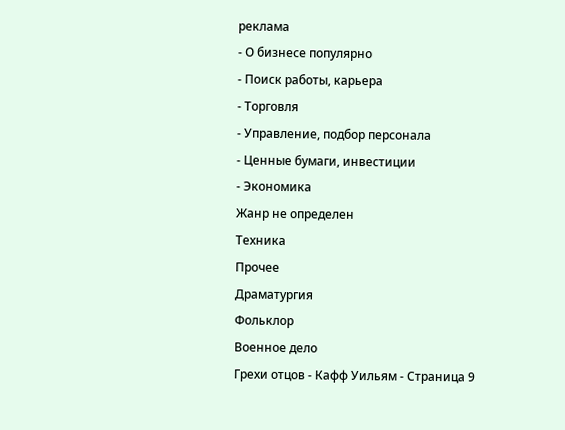реклама
- О бизнесе популярно
- Поиск работы, карьера
- Торговля
- Управление, подбор персонала
- Ценные бумаги, инвестиции
- Экономика
Жанр не определен
Техника
Прочее
Драматургия
Фольклор
Военное дело
Грехи отцов - Кафф Уильям - Страница 9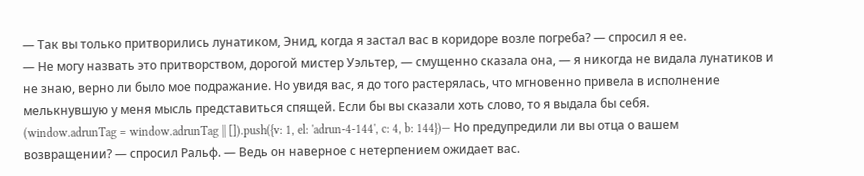— Так вы только притворились лунатиком, Энид, когда я застал вас в коридоре возле погреба? — спросил я ее.
— Не могу назвать это притворством, дорогой мистер Уэльтер, — смущенно сказала она, — я никогда не видала лунатиков и не знаю, верно ли было мое подражание. Но увидя вас, я до того растерялась, что мгновенно привела в исполнение мелькнувшую у меня мысль представиться спящей. Если бы вы сказали хоть слово, то я выдала бы себя.
(window.adrunTag = window.adrunTag || []).push({v: 1, el: 'adrun-4-144', c: 4, b: 144})— Но предупредили ли вы отца о вашем возвращении? — спросил Ральф. — Ведь он наверное с нетерпением ожидает вас.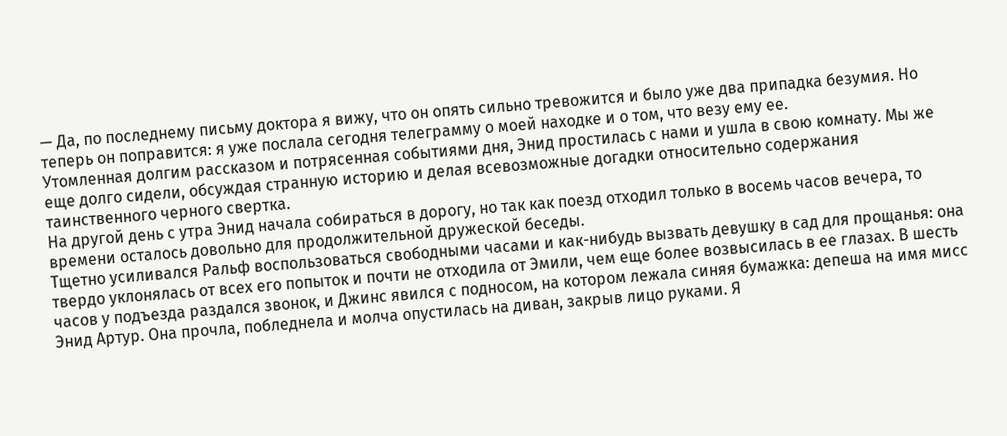— Да, по последнему письму доктора я вижу, что он опять сильно тревожится и было уже два припадка безумия. Но теперь он поправится: я уже послала сегодня телеграмму о моей находке и о том, что везу ему ее.
Утомленная долгим рассказом и потрясенная событиями дня, Энид простилась с нами и ушла в свою комнату. Мы же еще долго сидели, обсуждая странную историю и делая всевозможные догадки относительно содержания таинственного черного свертка.
На другой день с утра Энид начала собираться в дорогу, но так как поезд отходил только в восемь часов вечера, то времени осталось довольно для продолжительной дружеской беседы.
Тщетно усиливался Ральф воспользоваться свободными часами и как-нибудь вызвать девушку в сад для прощанья: она твердо уклонялась от всех его попыток и почти не отходила от Эмили, чем еще более возвысилась в ее глазах. В шесть часов у подъезда раздался звонок, и Джинс явился с подносом, на котором лежала синяя бумажка: депеша на имя мисс Энид Артур. Она прочла, побледнела и молча опустилась на диван, закрыв лицо руками. Я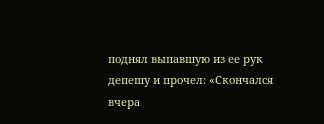поднял выпавшую из ее рук депешу и прочел: «Скончался вчера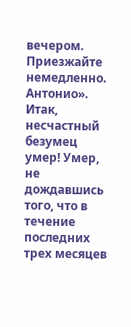вечером. Приезжайте немедленно. Антонио».
Итак, несчастный безумец умер! Умер, не дождавшись того, что в течение последних трех месяцев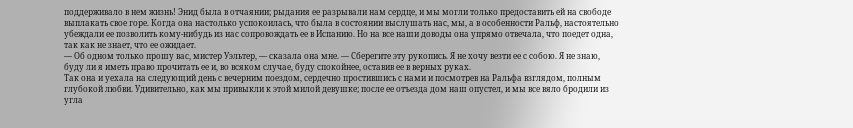поддерживало в нем жизнь! Энид была в отчаянии; рыдания ее разрывали нам сердце, и мы могли только предоставить ей на свободе выплакать свое горе. Когда она настолько успокоилась, что была в состоянии выслушать нас, мы, а в особенности Ральф, настоятельно убеждали ее позволить кому-нибудь из нас сопровождать ее в Испанию. Но на все наши доводы она упрямо отвечала, что поедет одна, так как не знает, что ее ожидает.
— Об одном только прошу вас, мистер Уэльтер, — сказала она мне. — Сберегите эту рукопись. Я не хочу везти ее с собою. Я не знаю, буду ли я иметь право прочитать ее и, во всяком случае, буду спокойнее, оставив ее в верных руках.
Так она и уехала на следующий день с вечерним поездом, сердечно простившись с нами и посмотрев на Ральфа взглядом, полным глубокой любви. Удивительно, как мы привыкли к этой милой девушке; после ее отъезда дом наш опустел, и мы все вяло бродили из угла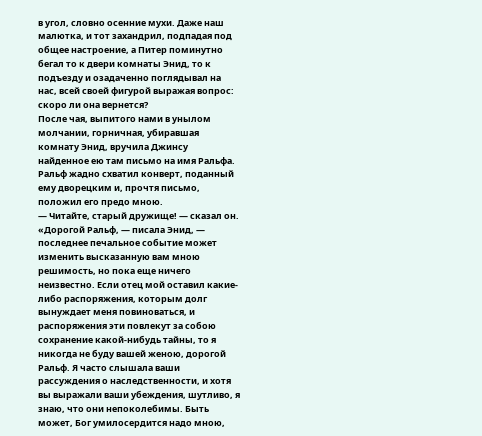в угол, словно осенние мухи. Даже наш малютка, и тот захандрил, подпадая под общее настроение, а Питер поминутно бегал то к двери комнаты Энид, то к подъезду и озадаченно поглядывал на нас, всей своей фигурой выражая вопрос: скоро ли она вернется?
После чая, выпитого нами в унылом молчании, горничная, убиравшая комнату Энид, вручила Джинсу найденное ею там письмо на имя Ральфа.
Ральф жадно схватил конверт, поданный ему дворецким и, прочтя письмо, положил его предо мною.
— Читайте, старый дружище! — сказал он.
«Дорогой Ральф, — писала Энид, — последнее печальное событие может изменить высказанную вам мною решимость, но пока еще ничего неизвестно. Если отец мой оставил какие-либо распоряжения, которым долг вынуждает меня повиноваться, и распоряжения эти повлекут за собою сохранение какой-нибудь тайны, то я никогда не буду вашей женою, дорогой Ральф. Я часто слышала ваши рассуждения о наследственности, и хотя вы выражали ваши убеждения, шутливо, я знаю, что они непоколебимы. Быть может, Бог умилосердится надо мною,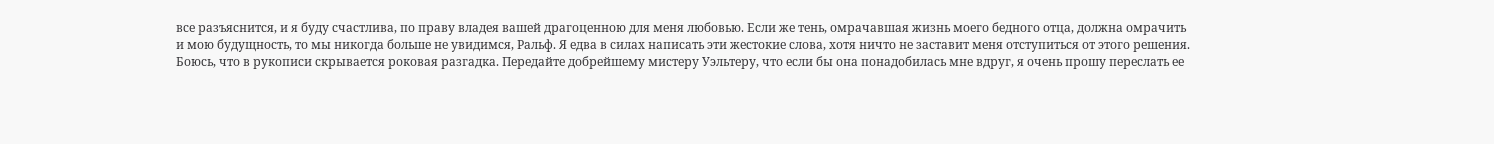все разъяснится, и я буду счастлива, по праву владея вашей драгоценною для меня любовью. Если же тень, омрачавшая жизнь моего бедного отца, должна омрачить и мою будущность, то мы никогда больше не увидимся, Ральф. Я едва в силах написать эти жестокие слова, хотя ничто не заставит меня отступиться от этого решения. Боюсь, что в рукописи скрывается роковая разгадка. Передайте добрейшему мистеру Уэльтеру, что если бы она понадобилась мне вдруг, я очень прошу переслать ее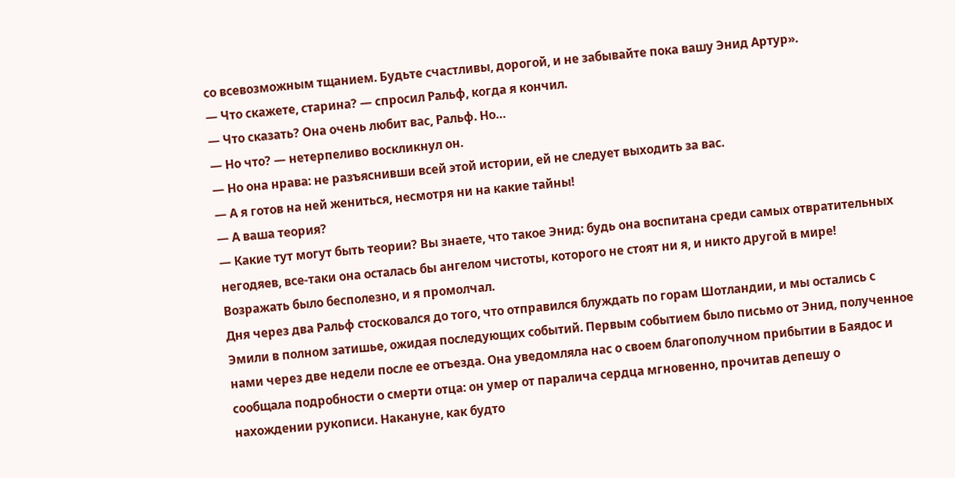со всевозможным тщанием. Будьте счастливы, дорогой, и не забывайте пока вашу Энид Артур».
— Что скажете, старина? — спросил Ральф, когда я кончил.
— Что сказать? Она очень любит вас, Ральф. Но…
— Но что? — нетерпеливо воскликнул он.
— Но она нрава: не разъяснивши всей этой истории, ей не следует выходить за вас.
— А я готов на ней жениться, несмотря ни на какие тайны!
— А ваша теория?
— Какие тут могут быть теории? Вы знаете, что такое Энид: будь она воспитана среди самых отвратительных негодяев, все-таки она осталась бы ангелом чистоты, которого не стоят ни я, и никто другой в мире!
Возражать было бесполезно, и я промолчал.
Дня через два Ральф стосковался до того, что отправился блуждать по горам Шотландии, и мы остались с Эмили в полном затишье, ожидая последующих событий. Первым событием было письмо от Энид, полученное нами через две недели после ее отъезда. Она уведомляла нас о своем благополучном прибытии в Баядос и сообщала подробности о смерти отца: он умер от паралича сердца мгновенно, прочитав депешу о нахождении рукописи. Накануне, как будто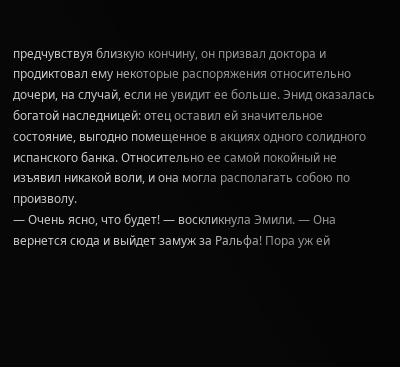предчувствуя близкую кончину, он призвал доктора и продиктовал ему некоторые распоряжения относительно дочери, на случай, если не увидит ее больше. Энид оказалась богатой наследницей: отец оставил ей значительное состояние, выгодно помещенное в акциях одного солидного испанского банка. Относительно ее самой покойный не изъявил никакой воли, и она могла располагать собою по произволу.
— Очень ясно, что будет! — воскликнула Эмили. — Она вернется сюда и выйдет замуж за Ральфа! Пора уж ей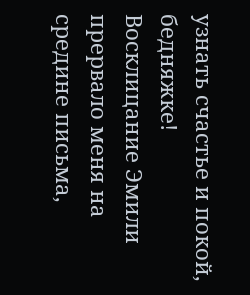узнать счастье и покой, бедняжке!
Восклицание Эмили прервало меня на средине письма,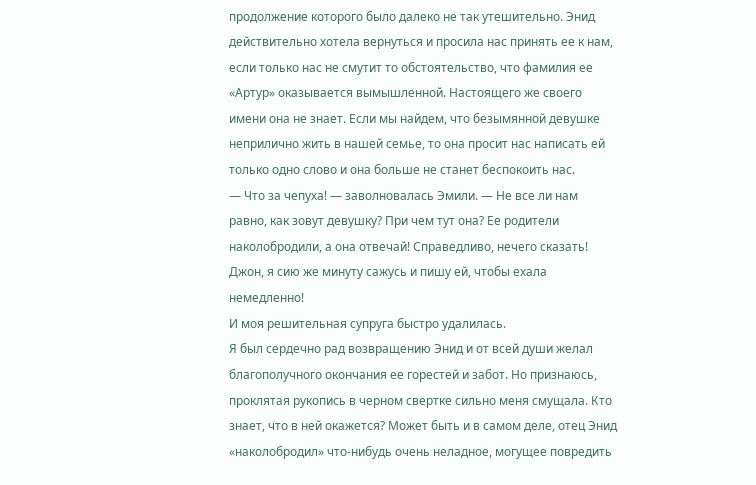продолжение которого было далеко не так утешительно. Энид действительно хотела вернуться и просила нас принять ее к нам, если только нас не смутит то обстоятельство, что фамилия ее «Артур» оказывается вымышленной. Настоящего же своего имени она не знает. Если мы найдем, что безымянной девушке неприлично жить в нашей семье, то она просит нас написать ей только одно слово и она больше не станет беспокоить нас.
— Что за чепуха! — заволновалась Эмили. — Не все ли нам равно, как зовут девушку? При чем тут она? Ее родители наколобродили, а она отвечай! Справедливо, нечего сказать! Джон, я сию же минуту сажусь и пишу ей, чтобы ехала немедленно!
И моя решительная супруга быстро удалилась.
Я был сердечно рад возвращению Энид и от всей души желал благополучного окончания ее горестей и забот. Но признаюсь, проклятая рукопись в черном свертке сильно меня смущала. Кто знает, что в ней окажется? Может быть и в самом деле, отец Энид «наколобродил» что-нибудь очень неладное, могущее повредить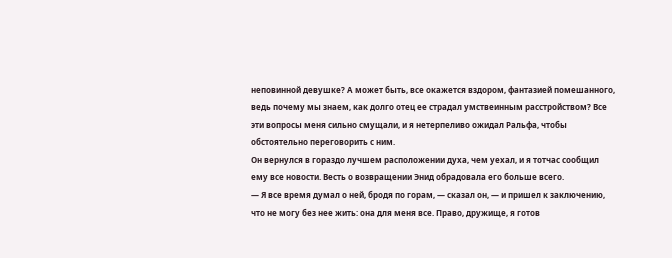неповинной девушке? А может быть, все окажется вздором, фантазией помешанного, ведь почему мы знаем, как долго отец ее страдал умствеинным расстройством? Все эти вопросы меня сильно смущали, и я нетерпеливо ожидал Ральфа, чтобы обстоятельно переговорить с ним.
Он вернулся в гораздо лучшем расположении духа, чем уехал, и я тотчас сообщил ему все новости. Весть о возвращении Энид обрадовала его больше всего.
— Я все время думал о ней, бродя по горам, — сказал он, — и пришел к заключению, что не могу без нее жить: она для меня все. Право, дружище, я готов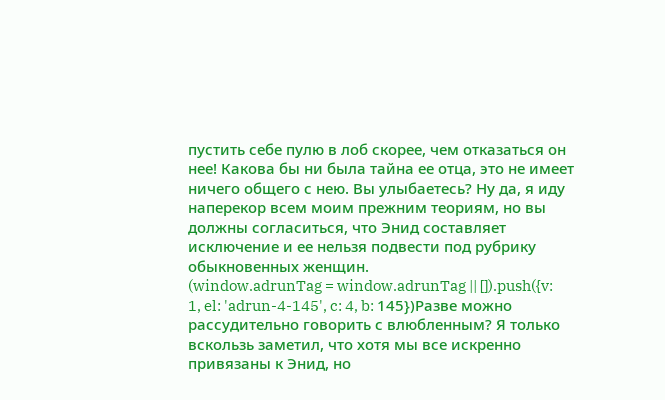пустить себе пулю в лоб скорее, чем отказаться он нее! Какова бы ни была тайна ее отца, это не имеет ничего общего с нею. Вы улыбаетесь? Ну да, я иду наперекор всем моим прежним теориям, но вы должны согласиться, что Энид составляет исключение и ее нельзя подвести под рубрику обыкновенных женщин.
(window.adrunTag = window.adrunTag || []).push({v: 1, el: 'adrun-4-145', c: 4, b: 145})Разве можно рассудительно говорить с влюбленным? Я только вскользь заметил, что хотя мы все искренно привязаны к Энид, но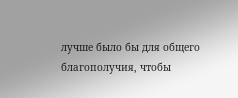лучше было бы для общего благополучия, чтобы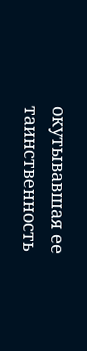окутывавшая ее таинственность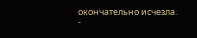окончательно исчезла.
-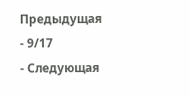Предыдущая
- 9/17
- Следующая